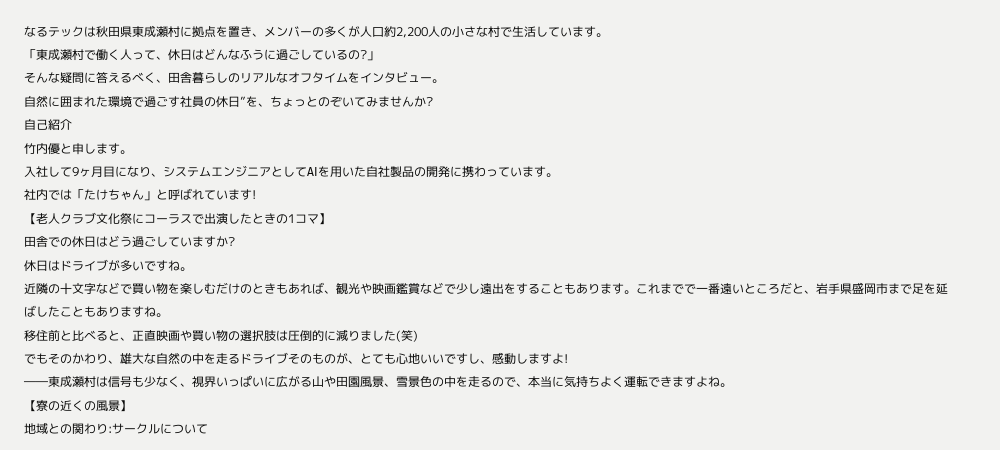なるテックは秋田県東成瀬村に拠点を置き、メンバーの多くが人口約2,200人の小さな村で生活しています。
「東成瀬村で働く人って、休日はどんなふうに過ごしているの?」
そんな疑問に答えるべく、田舎暮らしのリアルなオフタイムをインタビュー。
自然に囲まれた環境で過ごす社員の休日”を、ちょっとのぞいてみませんか?
自己紹介
竹内優と申します。
入社して9ヶ月目になり、システムエンジニアとしてAIを用いた自社製品の開発に携わっています。
社内では「たけちゃん」と呼ばれています!
【老人クラブ文化祭にコーラスで出演したときの1コマ】
田舎での休日はどう過ごしていますか?
休日はドライブが多いですね。
近隣の十文字などで買い物を楽しむだけのときもあれば、観光や映画鑑賞などで少し遠出をすることもあります。これまでで一番遠いところだと、岩手県盛岡市まで足を延ばしたこともありますね。
移住前と比べると、正直映画や買い物の選択肢は圧倒的に減りました(笑)
でもそのかわり、雄大な自然の中を走るドライブそのものが、とても心地いいですし、感動しますよ!
――東成瀬村は信号も少なく、視界いっぱいに広がる山や田園風景、雪景色の中を走るので、本当に気持ちよく運転できますよね。
【寮の近くの風景】
地域との関わり:サークルについて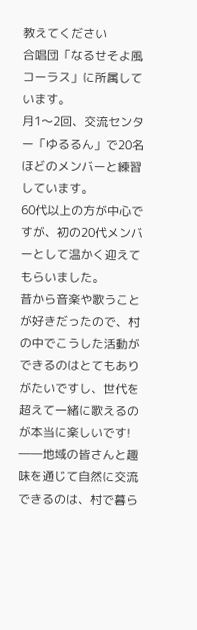教えてください
合唱団「なるせそよ風コーラス」に所属しています。
月1〜2回、交流センター「ゆるるん」で20名ほどのメンバーと練習しています。
60代以上の方が中心ですが、初の20代メンバーとして温かく迎えてもらいました。
昔から音楽や歌うことが好きだったので、村の中でこうした活動ができるのはとてもありがたいですし、世代を超えて一緒に歌えるのが本当に楽しいです!
――地域の皆さんと趣味を通じて自然に交流できるのは、村で暮ら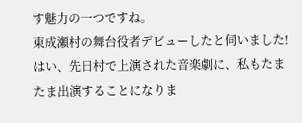す魅力の一つですね。
東成瀬村の舞台役者デビューしたと伺いました!
はい、先日村で上演された音楽劇に、私もたまたま出演することになりま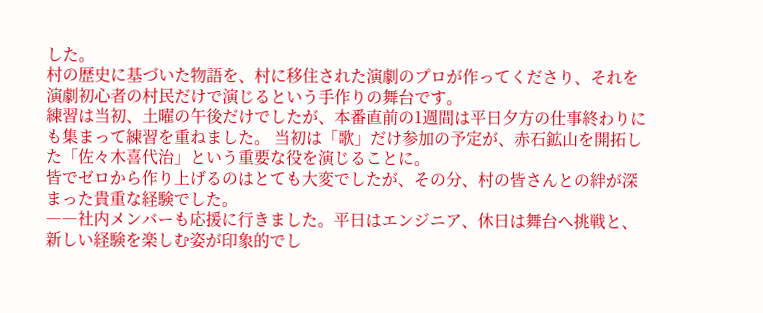した。
村の歴史に基づいた物語を、村に移住された演劇のプロが作ってくださり、それを演劇初心者の村民だけで演じるという手作りの舞台です。
練習は当初、土曜の午後だけでしたが、本番直前の1週間は平日夕方の仕事終わりにも集まって練習を重ねました。 当初は「歌」だけ参加の予定が、赤石鉱山を開拓した「佐々木喜代治」という重要な役を演じることに。
皆でゼロから作り上げるのはとても大変でしたが、その分、村の皆さんとの絆が深まった貴重な経験でした。
――社内メンバーも応援に行きました。平日はエンジニア、休日は舞台へ挑戦と、新しい経験を楽しむ姿が印象的でし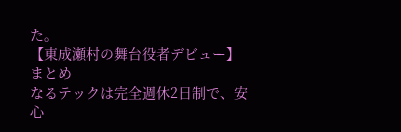た。
【東成瀬村の舞台役者デビュー】
まとめ
なるテックは完全週休2日制で、安心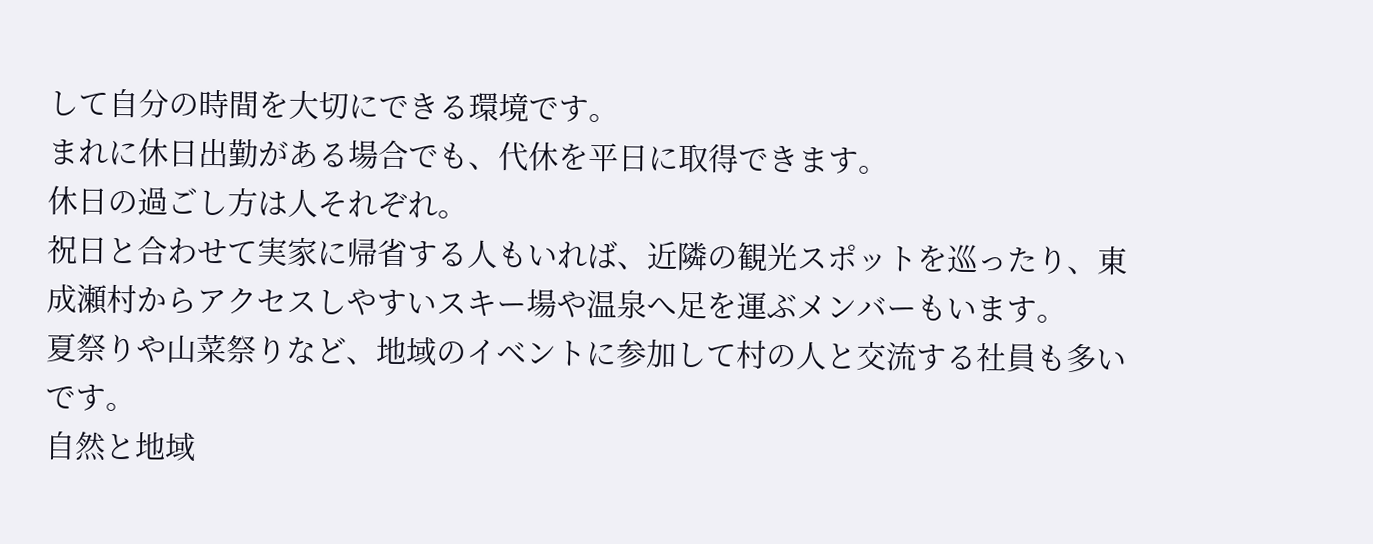して自分の時間を大切にできる環境です。
まれに休日出勤がある場合でも、代休を平日に取得できます。
休日の過ごし方は人それぞれ。
祝日と合わせて実家に帰省する人もいれば、近隣の観光スポットを巡ったり、東成瀬村からアクセスしやすいスキー場や温泉へ足を運ぶメンバーもいます。
夏祭りや山菜祭りなど、地域のイベントに参加して村の人と交流する社員も多いです。
自然と地域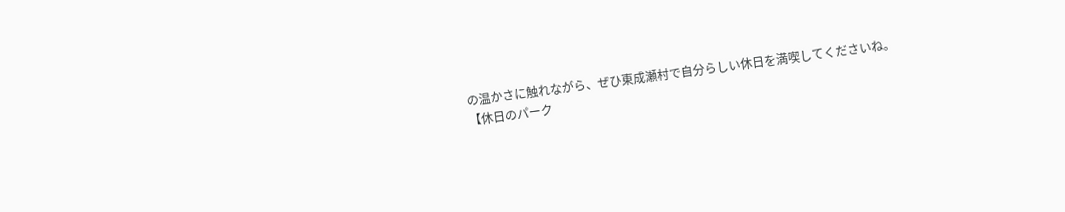の温かさに触れながら、ぜひ東成瀬村で自分らしい休日を満喫してくださいね。
【休日のパーク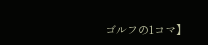ゴルフの1コマ】